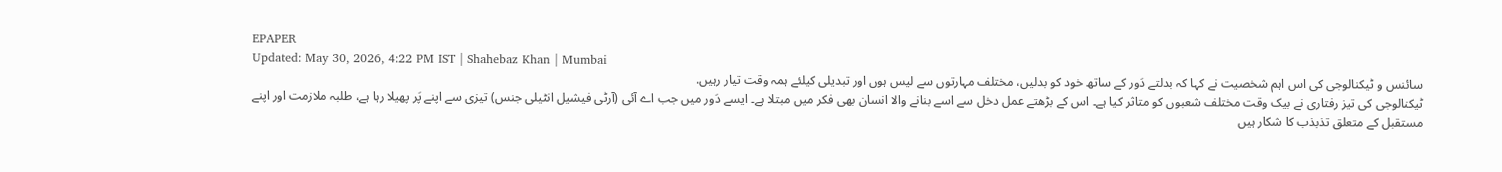EPAPER
Updated: May 30, 2026, 4:22 PM IST | Shahebaz Khan | Mumbai
سائنس و ٹیکنالوجی کی اس اہم شخصیت نے کہا کہ بدلتے دَور کے ساتھ خود کو بدلیں، مختلف مہارتوں سے لیس ہوں اور تبدیلی کیلئے ہمہ وقت تیار رہیں.
ٹیکنالوجی کی تیز رفتاری نے بیک وقت مختلف شعبوں کو متاثر کیا ہے۔ اس کے بڑھتے عمل دخل سے اسے بنانے والا انسان بھی فکر میں مبتلا ہے۔ ایسے دَور میں جب اے آئی (آرٹی فیشیل انٹیلی جنس) تیزی سے اپنے پَر پھیلا رہا ہے، طلبہ ملازمت اور اپنے مستقبل کے متعلق تذبذب کا شکار ہیں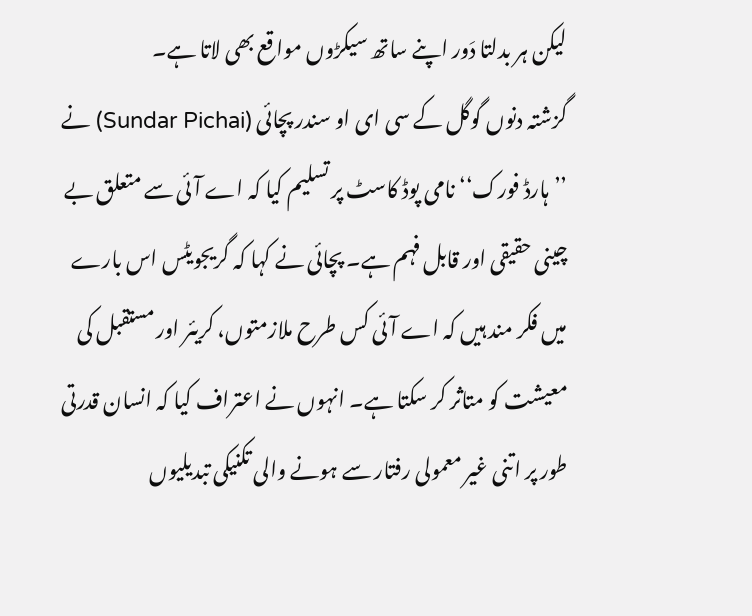لیکن ہر بدلتا دَور اپنے ساتھ سیکڑوں مواقع بھی لاتا ہے۔
گزشتہ دنوں گوگل کے سی ای او سندر پچائی (Sundar Pichai) نے ’’ہارڈ فورک‘‘ نامی پوڈ کاسٹ پر تسلیم کیا کہ اے آئی سے متعلق بے چینی حقیقی اور قابل فہم ہے۔ پچائی نے کہا کہ گریجویٹس اس بارے میں فکر مند ہیں کہ اے آئی کس طرح ملازمتوں، کریئر اور مستقبل کی معیشت کو متاثر کر سکتا ہے۔ انہوں نے اعتراف کیا کہ انسان قدرتی طور پر اتنی غیر معمولی رفتار سے ہونے والی تکنیکی تبدیلیوں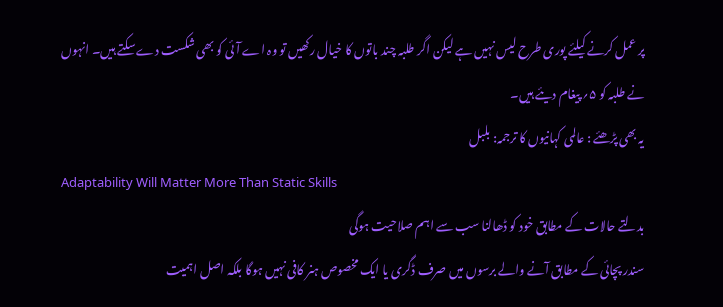پر عمل کرنے کیلئے پوری طرح لیس نہیں ہے لیکن اگر طلبہ چند باتوں کا خیال رکھیں تو وہ اے آئی کو بھی شکست دے سکتے ہیں۔ انہوں نے طلبہ کو ۵؍ پیغام دیئے ہیں۔
یہ بھی پڑھئے : عالمی کہانیوں کا ترجمہ: بلبل
Adaptability Will Matter More Than Static Skills
بدلتے حالات کے مطابق خود کو ڈھالنا سب سے اہم صلاحیت ہوگی
سندر پچائی کے مطابق آنے والے برسوں میں صرف ڈگری یا ایک مخصوص ہنر کافی نہیں ہوگا بلکہ اصل اہمیت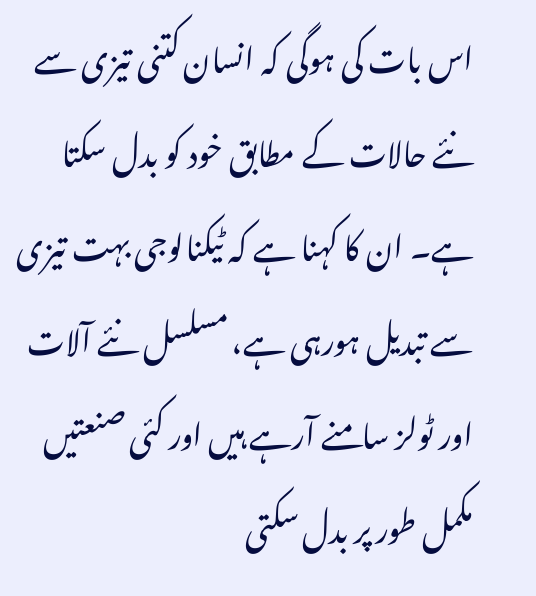اس بات کی ہوگی کہ انسان کتنی تیزی سے نئے حالات کے مطابق خود کو بدل سکتا ہے۔ ان کا کہنا ہے کہ ٹیکنالوجی بہت تیزی سے تبدیل ہورہی ہے، مسلسل نئے آلات اور ٹولز سامنے آرہے ہیں اور کئی صنعتیں مکمل طور پر بدل سکتی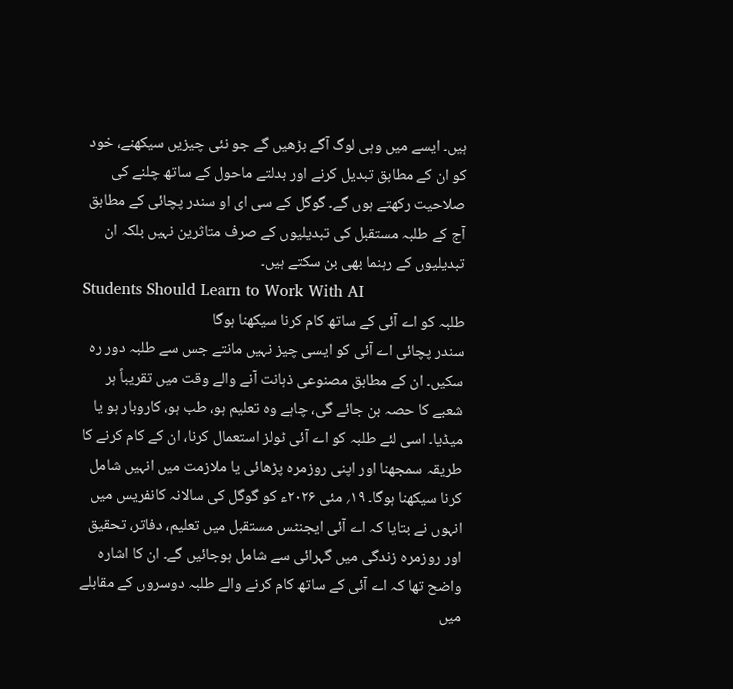ہیں۔ ایسے میں وہی لوگ آگے بڑھیں گے جو نئی چیزیں سیکھنے، خود کو ان کے مطابق تبدیل کرنے اور بدلتے ماحول کے ساتھ چلنے کی صلاحیت رکھتے ہوں گے۔ گوگل کے سی ای او سندر پچائی کے مطابق آج کے طلبہ مستقبل کی تبدیلیوں کے صرف متاثرین نہیں بلکہ ان تبدیلیوں کے رہنما بھی بن سکتے ہیں۔
Students Should Learn to Work With AI
طلبہ کو اے آئی کے ساتھ کام کرنا سیکھنا ہوگا
سندر پچائی اے آئی کو ایسی چیز نہیں مانتے جس سے طلبہ دور رہ سکیں۔ ان کے مطابق مصنوعی ذہانت آنے والے وقت میں تقریباً ہر شعبے کا حصہ بن جائے گی، چاہے وہ تعلیم ہو، طب ہو، کاروبار ہو یا میڈیا۔ اسی لئے طلبہ کو اے آئی ٹولز استعمال کرنا، ان کے کام کرنے کا طریقہ سمجھنا اور اپنی روزمرہ پڑھائی یا ملازمت میں انہیں شامل کرنا سیکھنا ہوگا۔ ۱۹؍ مئی ۲۰۲۶ء کو گوگل کی سالانہ کانفریس میں انہوں نے بتایا کہ اے آئی ایجنٹس مستقبل میں تعلیم، دفاتر، تحقیق اور روزمرہ زندگی میں گہرائی سے شامل ہوجائیں گے۔ ان کا اشارہ واضح تھا کہ اے آئی کے ساتھ کام کرنے والے طلبہ دوسروں کے مقابلے میں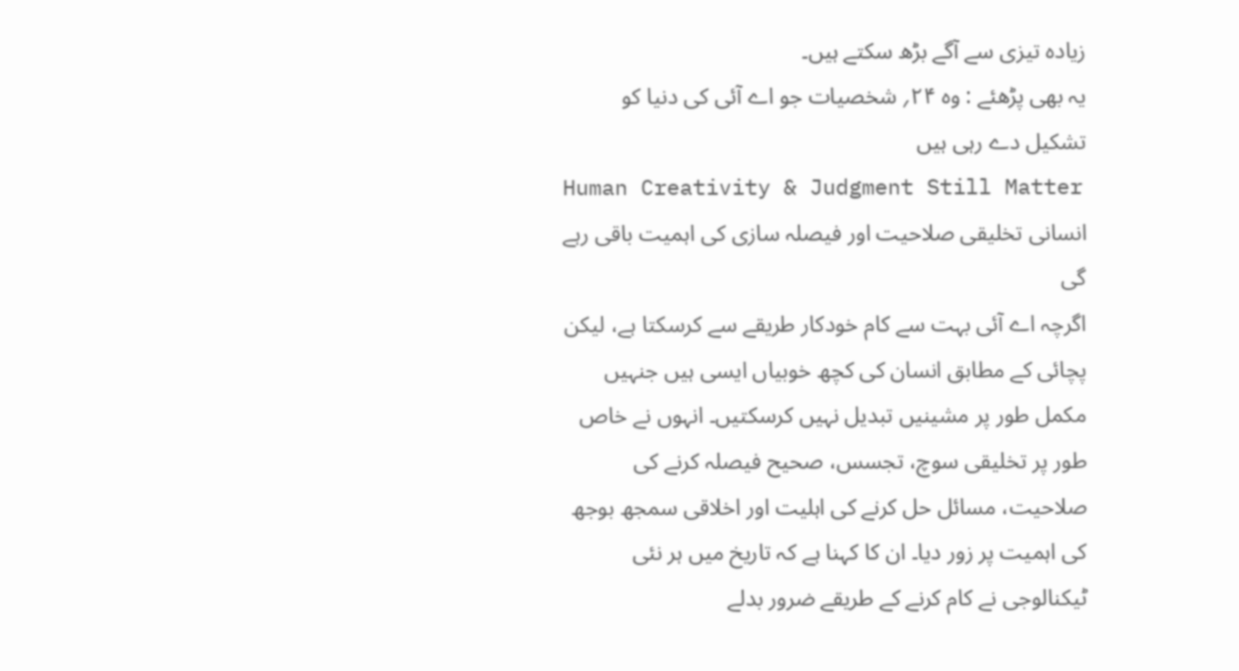زیادہ تیزی سے آگے بڑھ سکتے ہیں۔
یہ بھی پڑھئے : وہ ۲۴؍ شخصیات جو اے آئی کی دنیا کو تشکیل دے رہی ہیں
Human Creativity & Judgment Still Matter
انسانی تخلیقی صلاحیت اور فیصلہ سازی کی اہمیت باقی رہے گی
اگرچہ اے آئی بہت سے کام خودکار طریقے سے کرسکتا ہے، لیکن پچائی کے مطابق انسان کی کچھ خوبیاں ایسی ہیں جنہیں مکمل طور پر مشینیں تبدیل نہیں کرسکتیں۔ انہوں نے خاص طور پر تخلیقی سوچ، تجسس، صحیح فیصلہ کرنے کی صلاحیت، مسائل حل کرنے کی اہلیت اور اخلاقی سمجھ بوجھ کی اہمیت پر زور دیا۔ ان کا کہنا ہے کہ تاریخ میں ہر نئی ٹیکنالوجی نے کام کرنے کے طریقے ضرور بدلے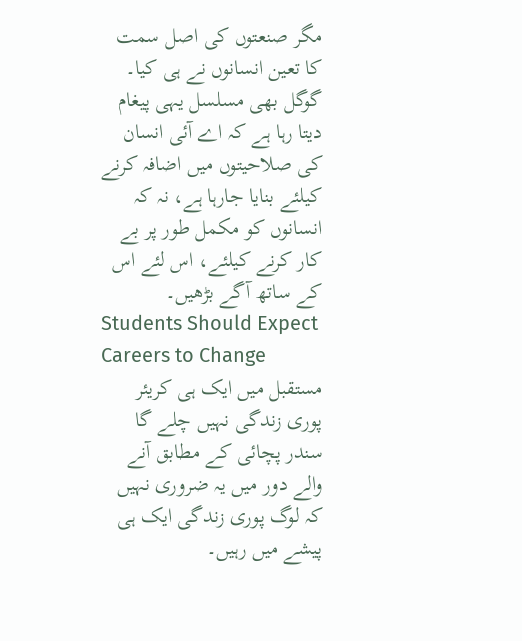مگر صنعتوں کی اصل سمت کا تعین انسانوں نے ہی کیا۔ گوگل بھی مسلسل یہی پیغام دیتا رہا ہے کہ اے آئی انسان کی صلاحیتوں میں اضافہ کرنے کیلئے بنایا جارہا ہے، نہ کہ انسانوں کو مکمل طور پر بے کار کرنے کیلئے، اس لئے اس کے ساتھ آگے بڑھیں۔
Students Should Expect Careers to Change
مستقبل میں ایک ہی کریئر پوری زندگی نہیں چلے گا
سندر پچائی کے مطابق آنے والے دور میں یہ ضروری نہیں کہ لوگ پوری زندگی ایک ہی پیشے میں رہیں۔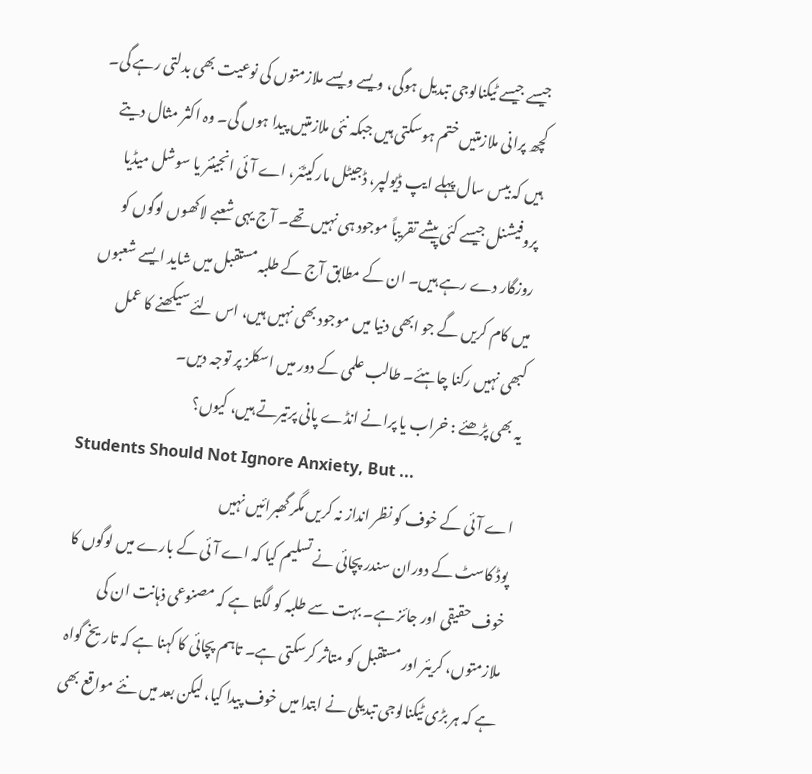جیسے جیسے ٹیکنالوجی تبدیل ہوگی، ویسے ویسے ملازمتوں کی نوعیت بھی بدلتی رہے گی۔ کچھ پرانی ملازمتیں ختم ہوسکتی ہیں جبکہ نئی ملازمتیں پیدا ہوں گی۔ وہ اکثر مثال دیتے ہیں کہ بیس سال پہلے ایپ ڈیولپر، ڈجیٹل مارکیٹئر، اے آئی انجینئر یا سوشل میڈیا پروفیشنل جیسے کئی پیشے تقریباً موجود ہی نہیں تھے۔ آج یہی شعبے لاکھوں لوگوں کو روزگار دے رہے ہیں۔ ان کے مطابق آج کے طلبہ مستقبل میں شاید ایسے شعبوں میں کام کریں گے جو ابھی دنیا میں موجود بھی نہیں ہیں، اس لئے سیکھنے کا عمل کبھی نہیں رکنا چاہئے۔ طالب علمی کے دور میں اسکلز پر توجہ دیں۔
یہ بھی پڑھئے : خراب یا پرانے انڈے پانی پرتیرتے ہیں، کیوں؟
Students Should Not Ignore Anxiety, But ...
اے آئی کے خوف کو نظر انداز نہ کریں مگر گھبرائیں نہیں
پوڈ کاسٹ کے دوران سندر پچائی نے تسلیم کیا کہ اے آئی کے بارے میں لوگوں کا خوف حقیقی اور جائز ہے۔ بہت سے طلبہ کو لگتا ہے کہ مصنوعی ذہانت ان کی ملازمتوں، کریئر اور مستقبل کو متاثر کرسکتی ہے۔ تاہم پچائی کا کہنا ہے کہ تاریخ گواہ ہے کہ ہر بڑی ٹیکنالوجی تبدیلی نے ابتدا میں خوف پیدا کیا، لیکن بعد میں نئے مواقع بھی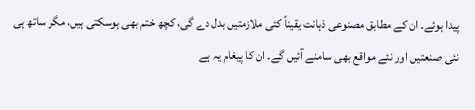پیدا ہوئے۔ ان کے مطابق مصنوعی ذہانت یقیناً کئی ملازمتیں بدل دے گی، کچھ ختم بھی ہوسکتی ہیں، مگر ساتھ ہی نئی صنعتیں اور نئے مواقع بھی سامنے آئیں گے۔ ان کا پیغام یہ ہے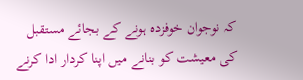کہ نوجوان خوفزدہ ہونے کے بجائے مستقبل کی معیشت کو بنانے میں اپنا کردار ادا کرنے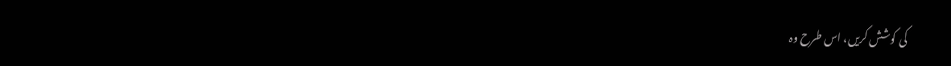کی کوشش کریں، اس طرح وہ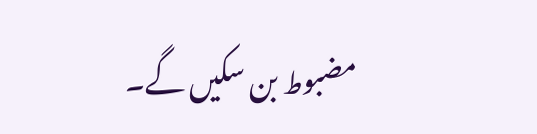مضبوط بن سکیں گے۔